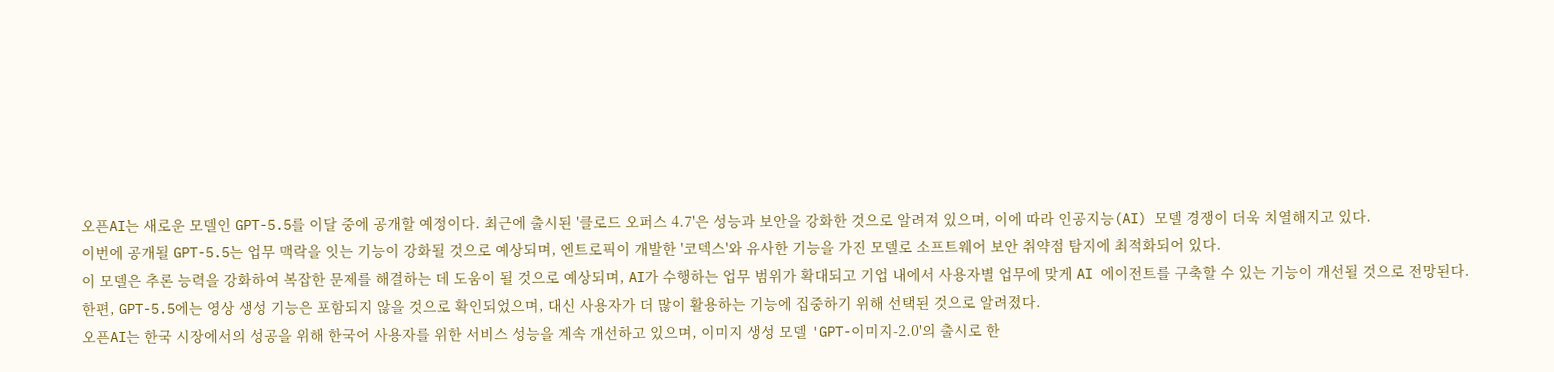오픈AI는 새로운 모델인 GPT-5.5를 이달 중에 공개할 예정이다. 최근에 출시된 '클로드 오퍼스 4.7'은 성능과 보안을 강화한 것으로 알려져 있으며, 이에 따라 인공지능(AI) 모델 경쟁이 더욱 치열해지고 있다.
이번에 공개될 GPT-5.5는 업무 맥락을 잇는 기능이 강화될 것으로 예상되며, 엔트로픽이 개발한 '코덱스'와 유사한 기능을 가진 모델로 소프트웨어 보안 취약점 탐지에 최적화되어 있다.
이 모델은 추론 능력을 강화하여 복잡한 문제를 해결하는 데 도움이 될 것으로 예상되며, AI가 수행하는 업무 범위가 확대되고 기업 내에서 사용자별 업무에 맞게 AI 에이전트를 구축할 수 있는 기능이 개선될 것으로 전망된다.
한편, GPT-5.5에는 영상 생성 기능은 포함되지 않을 것으로 확인되었으며, 대신 사용자가 더 많이 활용하는 기능에 집중하기 위해 선택된 것으로 알려졌다.
오픈AI는 한국 시장에서의 성공을 위해 한국어 사용자를 위한 서비스 성능을 계속 개선하고 있으며, 이미지 생성 모델 'GPT-이미지-2.0'의 출시로 한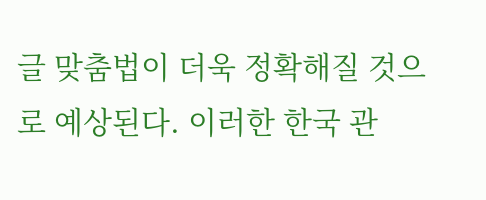글 맞춤법이 더욱 정확해질 것으로 예상된다. 이러한 한국 관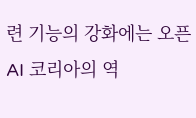련 기능의 강화에는 오픈AI 코리아의 역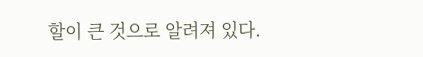할이 큰 것으로 알려져 있다.